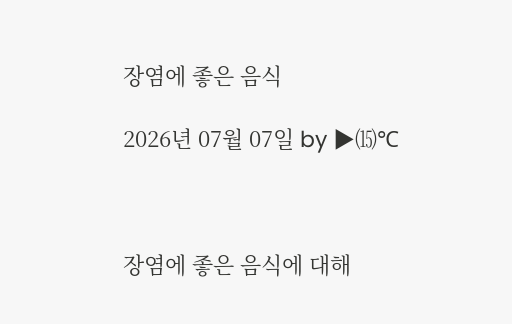장염에 좋은 음식

2026년 07월 07일 by ▶⒂℃



장염에 좋은 음식에 대해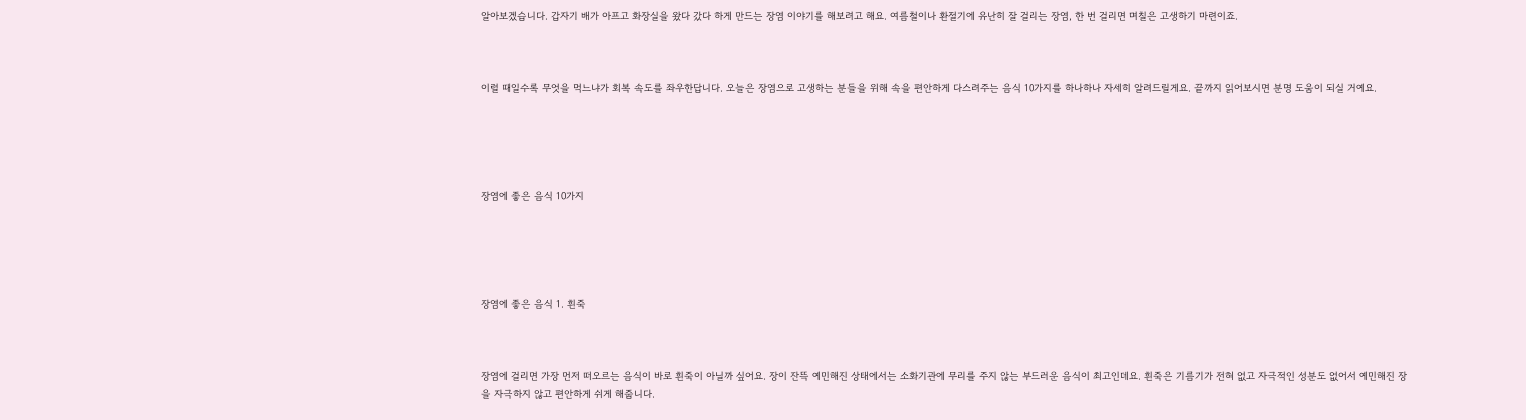알아보겠습니다. 갑자기 배가 아프고 화장실을 왔다 갔다 하게 만드는 장염 이야기를 해보려고 해요. 여름철이나 환절기에 유난히 잘 걸리는 장염, 한 번 걸리면 며칠은 고생하기 마련이죠.



이럴 때일수록 무엇을 먹느냐가 회복 속도를 좌우한답니다. 오늘은 장염으로 고생하는 분들을 위해 속을 편안하게 다스려주는 음식 10가지를 하나하나 자세히 알려드릴게요. 끝까지 읽어보시면 분명 도움이 되실 거예요.





장염에 좋은 음식 10가지





장염에 좋은 음식 1. 흰죽



장염에 걸리면 가장 먼저 떠오르는 음식이 바로 흰죽이 아닐까 싶어요. 장이 잔뜩 예민해진 상태에서는 소화기관에 무리를 주지 않는 부드러운 음식이 최고인데요. 흰죽은 기름기가 전혀 없고 자극적인 성분도 없어서 예민해진 장을 자극하지 않고 편안하게 쉬게 해줍니다.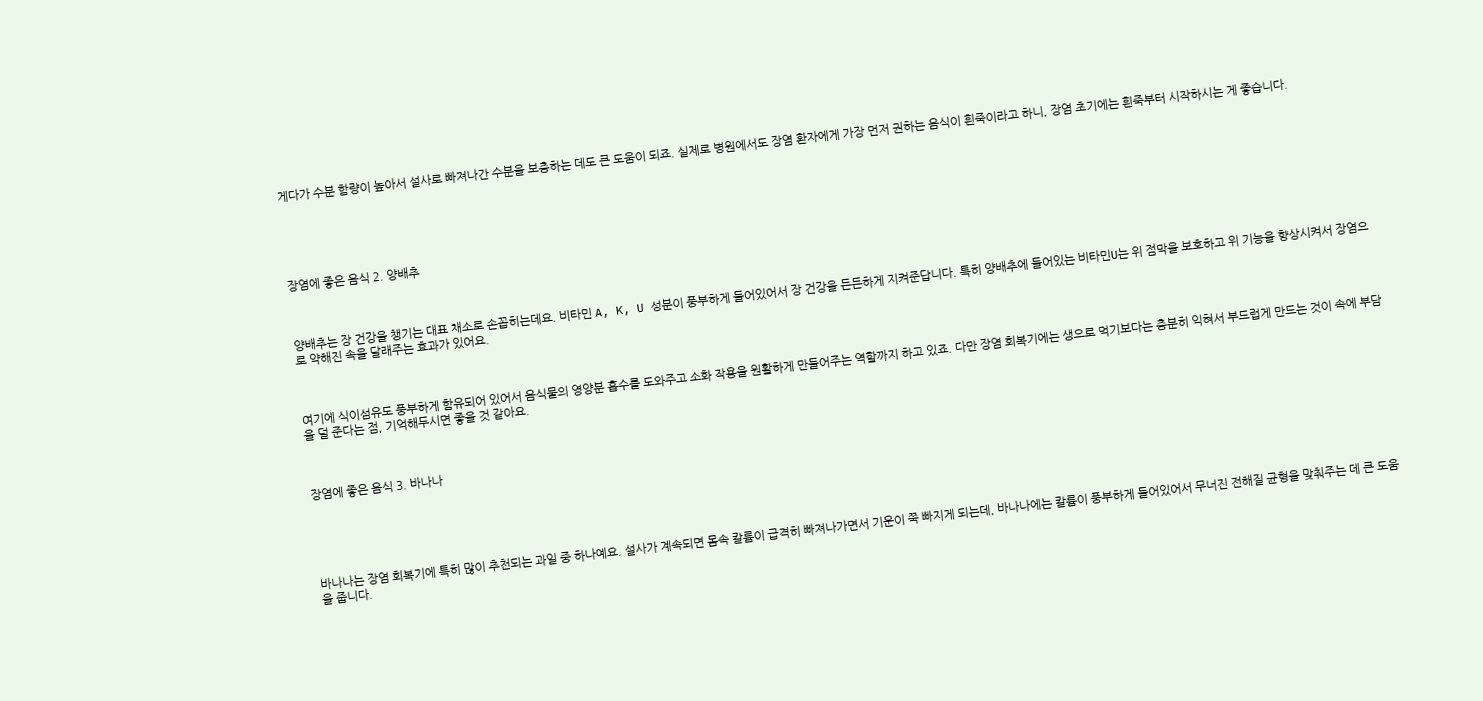게다가 수분 함량이 높아서 설사로 빠져나간 수분을 보충하는 데도 큰 도움이 되죠. 실제로 병원에서도 장염 환자에게 가장 먼저 권하는 음식이 흰죽이라고 하니, 장염 초기에는 흰죽부터 시작하시는 게 좋습니다.





장염에 좋은 음식 2. 양배추



양배추는 장 건강을 챙기는 대표 채소로 손꼽히는데요. 비타민 A, K, U 성분이 풍부하게 들어있어서 장 건강을 든든하게 지켜준답니다. 특히 양배추에 들어있는 비타민U는 위 점막을 보호하고 위 기능을 향상시켜서 장염으로 약해진 속을 달래주는 효과가 있어요.



여기에 식이섬유도 풍부하게 함유되어 있어서 음식물의 영양분 흡수를 도와주고 소화 작용을 원활하게 만들어주는 역할까지 하고 있죠. 다만 장염 회복기에는 생으로 먹기보다는 충분히 익혀서 부드럽게 만드는 것이 속에 부담을 덜 준다는 점, 기억해두시면 좋을 것 같아요.



장염에 좋은 음식 3. 바나나





바나나는 장염 회복기에 특히 많이 추천되는 과일 중 하나예요. 설사가 계속되면 몸속 칼륨이 급격히 빠져나가면서 기운이 쭉 빠지게 되는데, 바나나에는 칼륨이 풍부하게 들어있어서 무너진 전해질 균형을 맞춰주는 데 큰 도움을 줍니다.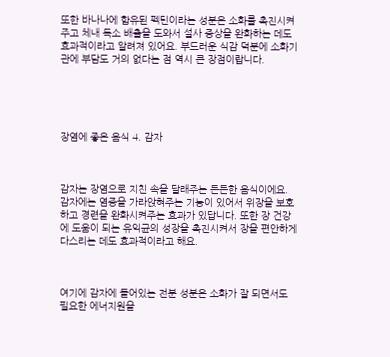또한 바나나에 함유된 펙틴이라는 성분은 소화를 촉진시켜주고 체내 독소 배출을 도와서 설사 증상을 완화하는 데도 효과적이라고 알려져 있어요. 부드러운 식감 덕분에 소화기관에 부담도 거의 없다는 점 역시 큰 장점이랍니다.





장염에 좋은 음식 4. 감자



감자는 장염으로 지친 속을 달래주는 든든한 음식이에요. 감자에는 염증을 가라앉혀주는 기능이 있어서 위장을 보호하고 경련을 완화시켜주는 효과가 있답니다. 또한 장 건강에 도움이 되는 유익균의 성장을 촉진시켜서 장을 편안하게 다스리는 데도 효과적이라고 해요.



여기에 감자에 들어있는 전분 성분은 소화가 잘 되면서도 필요한 에너지원을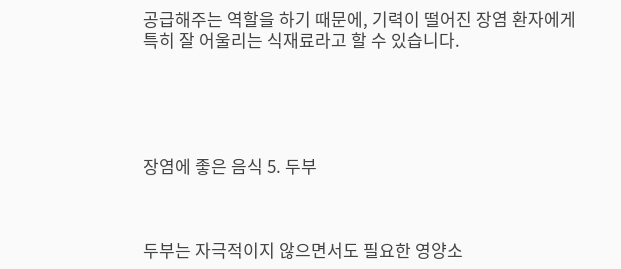공급해주는 역할을 하기 때문에, 기력이 떨어진 장염 환자에게 특히 잘 어울리는 식재료라고 할 수 있습니다.





장염에 좋은 음식 5. 두부



두부는 자극적이지 않으면서도 필요한 영양소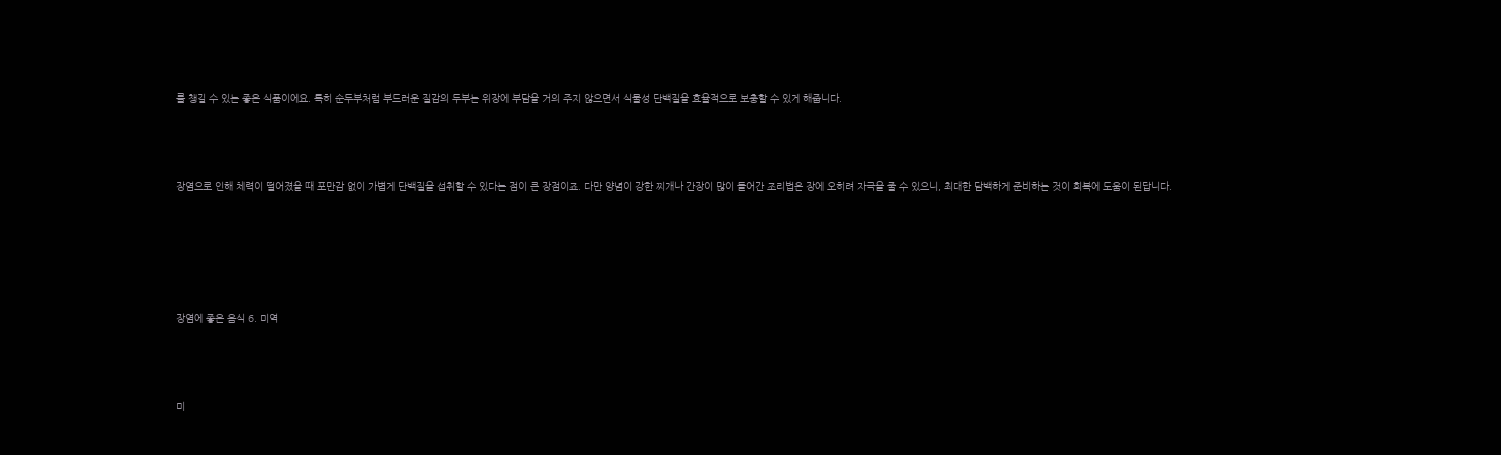를 챙길 수 있는 좋은 식품이에요. 특히 순두부처럼 부드러운 질감의 두부는 위장에 부담을 거의 주지 않으면서 식물성 단백질을 효율적으로 보충할 수 있게 해줍니다.



장염으로 인해 체력이 떨어졌을 때 포만감 없이 가볍게 단백질을 섭취할 수 있다는 점이 큰 장점이죠. 다만 양념이 강한 찌개나 간장이 많이 들어간 조리법은 장에 오히려 자극을 줄 수 있으니, 최대한 담백하게 준비하는 것이 회복에 도움이 된답니다.





장염에 좋은 음식 6. 미역



미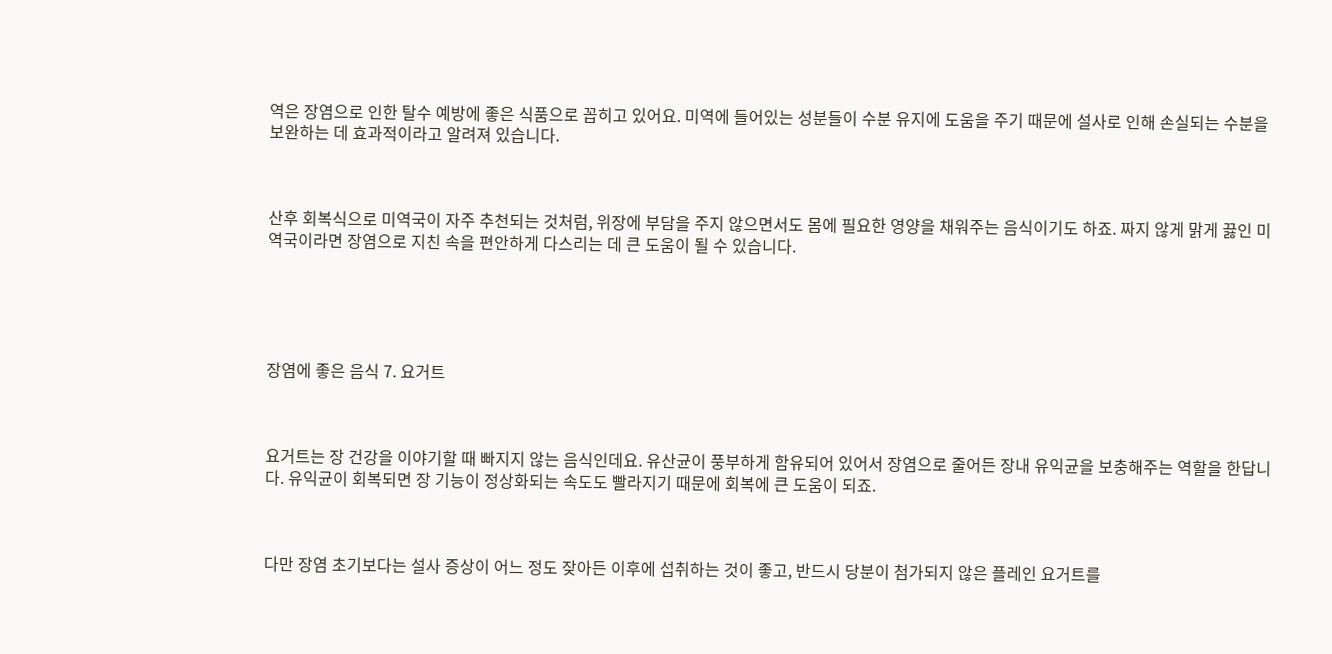역은 장염으로 인한 탈수 예방에 좋은 식품으로 꼽히고 있어요. 미역에 들어있는 성분들이 수분 유지에 도움을 주기 때문에 설사로 인해 손실되는 수분을 보완하는 데 효과적이라고 알려져 있습니다.



산후 회복식으로 미역국이 자주 추천되는 것처럼, 위장에 부담을 주지 않으면서도 몸에 필요한 영양을 채워주는 음식이기도 하죠. 짜지 않게 맑게 끓인 미역국이라면 장염으로 지친 속을 편안하게 다스리는 데 큰 도움이 될 수 있습니다.





장염에 좋은 음식 7. 요거트



요거트는 장 건강을 이야기할 때 빠지지 않는 음식인데요. 유산균이 풍부하게 함유되어 있어서 장염으로 줄어든 장내 유익균을 보충해주는 역할을 한답니다. 유익균이 회복되면 장 기능이 정상화되는 속도도 빨라지기 때문에 회복에 큰 도움이 되죠.



다만 장염 초기보다는 설사 증상이 어느 정도 잦아든 이후에 섭취하는 것이 좋고, 반드시 당분이 첨가되지 않은 플레인 요거트를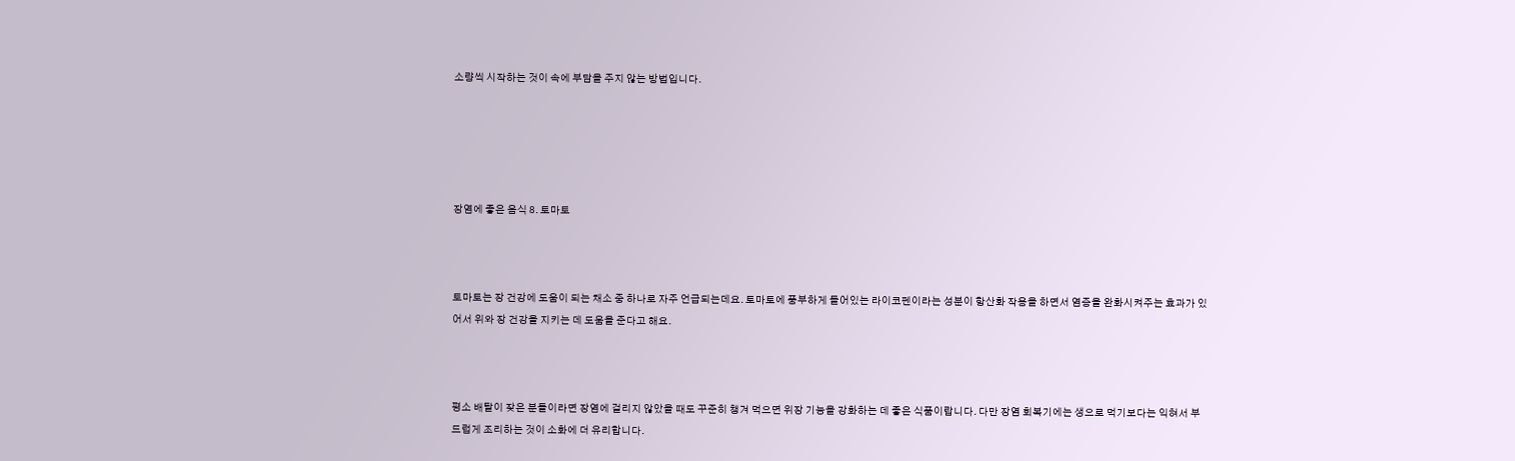소량씩 시작하는 것이 속에 부담을 주지 않는 방법입니다.





장염에 좋은 음식 8. 토마토



토마토는 장 건강에 도움이 되는 채소 중 하나로 자주 언급되는데요. 토마토에 풍부하게 들어있는 라이코펜이라는 성분이 항산화 작용을 하면서 염증을 완화시켜주는 효과가 있어서 위와 장 건강을 지키는 데 도움을 준다고 해요.



평소 배탈이 잦은 분들이라면 장염에 걸리지 않았을 때도 꾸준히 챙겨 먹으면 위장 기능을 강화하는 데 좋은 식품이랍니다. 다만 장염 회복기에는 생으로 먹기보다는 익혀서 부드럽게 조리하는 것이 소화에 더 유리합니다.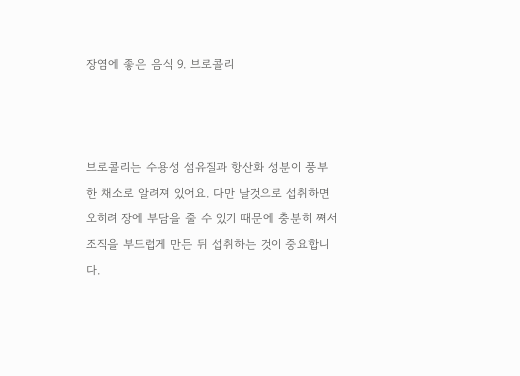장염에 좋은 음식 9. 브로콜리



브로콜리는 수용성 섬유질과 항산화 성분이 풍부한 채소로 알려져 있어요. 다만 날것으로 섭취하면 오히려 장에 부담을 줄 수 있기 때문에 충분히 쪄서 조직을 부드럽게 만든 뒤 섭취하는 것이 중요합니다.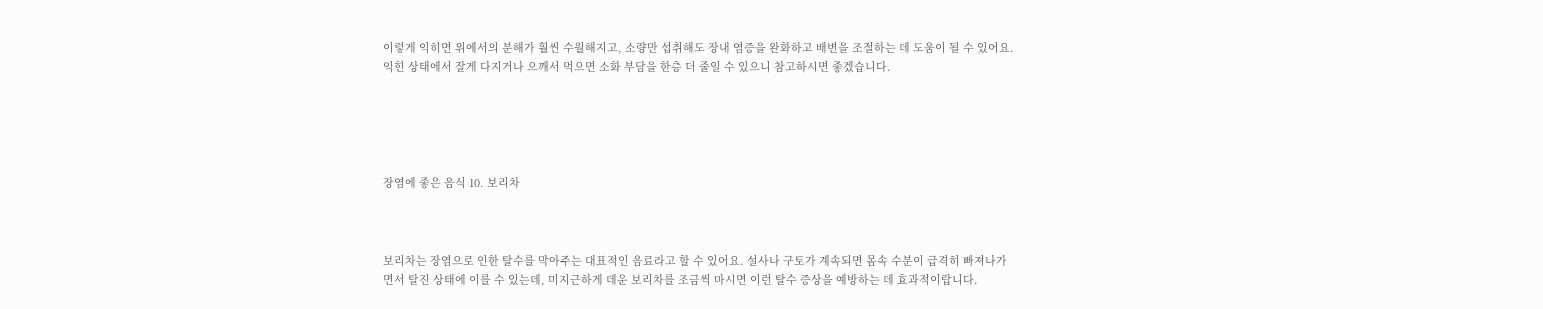이렇게 익히면 위에서의 분해가 훨씬 수월해지고, 소량만 섭취해도 장내 염증을 완화하고 배변을 조절하는 데 도움이 될 수 있어요. 익힌 상태에서 잘게 다지거나 으깨서 먹으면 소화 부담을 한층 더 줄일 수 있으니 참고하시면 좋겠습니다.





장염에 좋은 음식 10. 보리차



보리차는 장염으로 인한 탈수를 막아주는 대표적인 음료라고 할 수 있어요. 설사나 구토가 계속되면 몸속 수분이 급격히 빠져나가면서 탈진 상태에 이를 수 있는데, 미지근하게 데운 보리차를 조금씩 마시면 이런 탈수 증상을 예방하는 데 효과적이랍니다.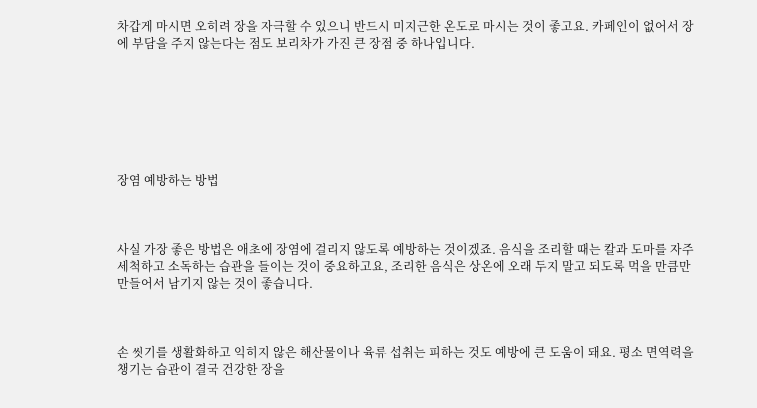차갑게 마시면 오히려 장을 자극할 수 있으니 반드시 미지근한 온도로 마시는 것이 좋고요. 카페인이 없어서 장에 부담을 주지 않는다는 점도 보리차가 가진 큰 장점 중 하나입니다.







장염 예방하는 방법



사실 가장 좋은 방법은 애초에 장염에 걸리지 않도록 예방하는 것이겠죠. 음식을 조리할 때는 칼과 도마를 자주 세척하고 소독하는 습관을 들이는 것이 중요하고요, 조리한 음식은 상온에 오래 두지 말고 되도록 먹을 만큼만 만들어서 남기지 않는 것이 좋습니다.



손 씻기를 생활화하고 익히지 않은 해산물이나 육류 섭취는 피하는 것도 예방에 큰 도움이 돼요. 평소 면역력을 챙기는 습관이 결국 건강한 장을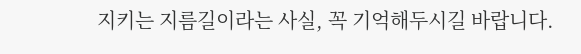지키는 지름길이라는 사실, 꼭 기억해두시길 바랍니다.